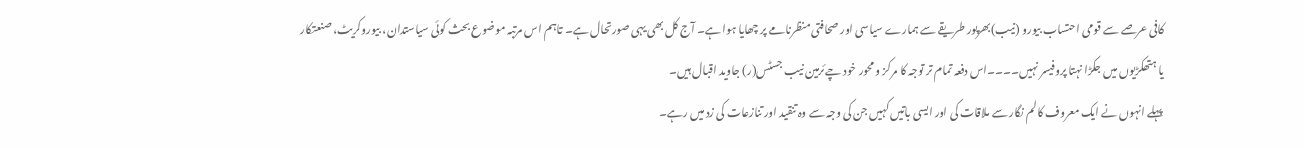کافی عرصے سے قومی احتساب بیورو (نیب)بھرپور طریقے سے ہمارے سیاسی اور صحافتی منظرنامے پر چھایا ہوا ہے۔ آج کل بھی یہی صورتحال ہے۔ تاہم اس مرتبہ موضوع بحث کوئی سیاستدان، بیوروکریٹ، صنعتکار یا ہتھکڑیوں میں جکڑا نہتا پروفیسر نہیں۔۔۔۔اس دفعہ تمام تر توجہ کا مرکز و محور خود چےئرمین نیب جسٹس(ر) جاوید اقبال ہیں۔
پہلے انہوں نے ایک معروف کالم نگار سے ملاقات کی اور ایسی باتیں کہیں جن کی وجہ سے وہ تنقید اور تنازعات کی زد میں رہے۔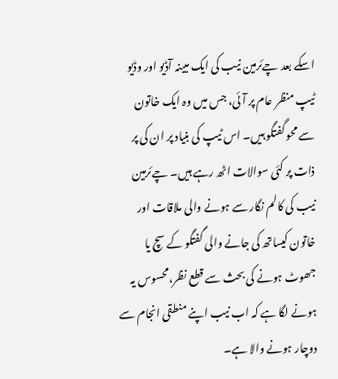اسکے بعد چےئرمین نیب کی ایک مبینہ آڈیو اور وڈیو ٹیپ منظر عام پر آئی، جس میں وہ ایک خاتون سے محو گفتگو ہیں۔ اس ٹیپ کی بنیاد پر ان کی پر ذات پر کئی سوالات اٹھ رہے ہیں۔ چےئرمین نیب کی کالم نگار سے ہونے والی ملاقات اور خاتون کیساتھ کی جانے والی گفتگو کے سچ یا جھوٹ ہونے کی بحث سے قطع نظر،محسوس یہ ہونے لگا ہے کہ اب نیب اپنے منطقی انجام سے دوچار ہونے والا ہے۔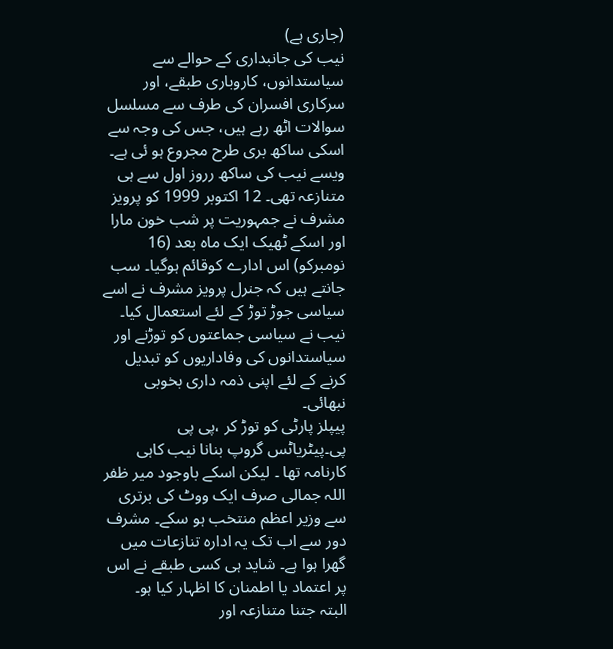(جاری ہے)
نیب کی جانبداری کے حوالے سے سیاستدانوں، کاروباری طبقے، اور سرکاری افسران کی طرف سے مسلسل سوالات اٹھ رہے ہیں، جس کی وجہ سے اسکی ساکھ بری طرح مجروع ہو ئی ہے۔ ویسے نیب کی ساکھ رروز اول سے ہی متنازعہ تھی۔ 12 اکتوبر 1999 کو پرویز مشرف نے جمہوریت پر شب خون مارا اور اسکے ٹھیک ایک ماہ بعد (16 نومبرکو) اس ادارے کوقائم ہوگیا۔ سب جانتے ہیں کہ جنرل پرویز مشرف نے اسے سیاسی جوڑ توڑ کے لئے استعمال کیا۔
نیب نے سیاسی جماعتوں کو توڑنے اور سیاستدانوں کی وفاداریوں کو تبدیل کرنے کے لئے اپنی ذمہ داری بخوبی نبھائی۔
پیپلز پارٹی کو توڑ کر ،پی پی پی۔پیٹریاٹس گروپ بنانا نیب کاہی کارنامہ تھا ۔ لیکن اسکے باوجود میر ظفر اللہ جمالی صرف ایک ووٹ کی برتری سے وزیر اعظم منتخب ہو سکے۔ مشرف دور سے اب تک یہ ادارہ تنازعات میں گھرا ہوا ہے۔ شاید ہی کسی طبقے نے اس پر اعتماد یا اطمنان کا اظہار کیا ہو۔
البتہ جتنا متنازعہ اور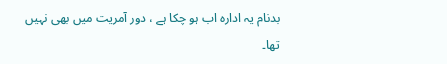بدنام یہ ادارہ اب ہو چکا ہے ، دور آمریت میں بھی نہیں تھا۔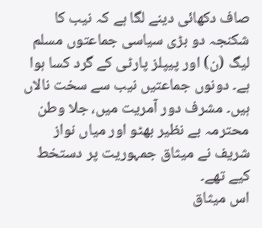صاف دکھائی دینے لگا ہے کہ نیب کا شکنجہ دو بڑی سیاسی جماعتوں مسلم لیگ (ن) اور پیپلز پارٹی کے گرد کسا ہوا ہے۔ دونوں جماعتیں نیب سے سخت نالاں ہیں۔ مشرف دور آمریت میں، جلا وطن محترمہ بے نظیر بھٹو اور میاں نواز شریف نے میثاق جمہوریت پر دستخط کیے تھے۔
اس میثاق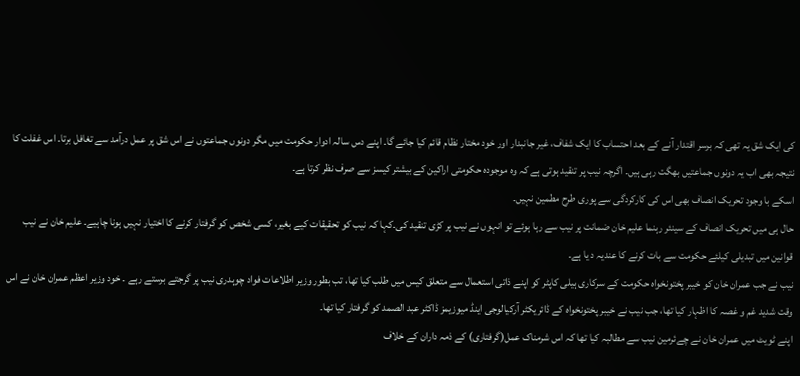کی ایک شق یہ تھی کہ برسر اقتدار آنے کے بعد احتساب کا ایک شفاف، غیر جانبدار اور خود مختار نظام قائم کیا جائے گا۔ اپنے دس سالہ ادوار حکومت میں مگر دونوں جماعتوں نے اس شق پر عمل درآمد سے تغافل برتا۔ اس غفلت کا نتیجہ بھی اب یہ دونوں جماعتیں بھگت رہی ہیں۔ اگرچہ نیب پر تنقید ہوتی ہے کہ وہ موجودہ حکومتی اراکین کے بیشتر کیسز سے صرف نظر کرتا ہے۔
اسکے با وجود تحریک انصاف بھی اس کی کارکردگی سے پوری طرح مطمین نہیں۔
حال ہی میں تحریک انصاف کے سینئر رہنما علیم خان ضمانت پر نیب سے رہا ہوئے تو انہوں نے نیب پر کڑی تنقید کی۔کہا کہ نیب کو تحقیقات کیے بغیر، کسی شخص کو گرفتار کرنے کا اختیار نہیں ہونا چاہیے۔ علیم خان نے نیب قوانین میں تبدیلی کیلئے حکومت سے بات کرنے کا عندیہ د یا ہے۔
نیب نے جب عمران خان کو خیبر پختونخواہ حکومت کے سرکاری ہیلی کاپٹر کو اپنے ذاتی استعمال سے متعلق کیس میں طلب کیا تھا، تب بطور وزیر اطلاعات فواد چوہدری نیب پر گرجتے برستے رہے ۔ خود وزیر اعظم عمران خان نے اس وقت شدید غم و غصہ کا اظہار کیا تھا، جب نیب نے خیبر پختونخواہ کے ڈائریکٹر آرکیالوجی اینڈ میوزیمز ڈاکٹر عبد الصمد کو گرفتار کیا تھا۔
اپنے ٹویٹ میں عمران خان نے چےئرمین نیب سے مطالبہ کیا تھا کہ اس شرمناک عمل(گرفتاری) کے ذمہ داران کے خلاف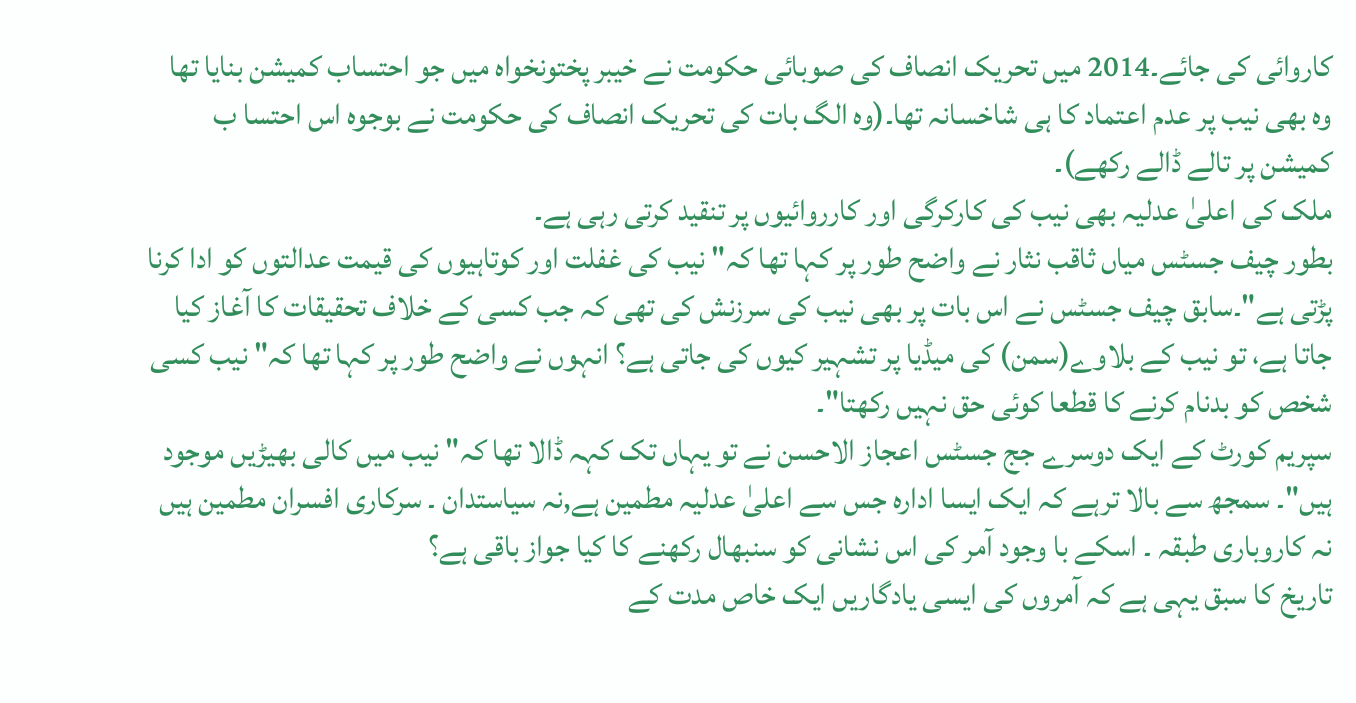کاروائی کی جائے۔2014 میں تحریک انصاف کی صوبائی حکومت نے خیبر پختونخواہ میں جو احتساب کمیشن بنایا تھا وہ بھی نیب پر عدم اعتماد کا ہی شاخسانہ تھا۔(وہ الگ بات کی تحریک انصاف کی حکومت نے بوجوہ اس احتسا ب کمیشن پر تالے ڈالے رکھے)۔
ملک کی اعلیٰ عدلیہ بھی نیب کی کارکرگی اور کارروائیوں پر تنقید کرتی رہی ہے۔
بطور چیف جسٹس میاں ثاقب نثار نے واضح طور پر کہا تھا کہ" نیب کی غفلت اور کوتاہیوں کی قیمت عدالتوں کو ادا کرنا پڑتی ہے"۔سابق چیف جسٹس نے اس بات پر بھی نیب کی سرزنش کی تھی کہ جب کسی کے خلاف تحقیقات کا آغاز کیا جاتا ہے، تو نیب کے بلاوے(سمن) کی میڈیا پر تشہیر کیوں کی جاتی ہے؟ انہوں نے واضح طور پر کہا تھا کہ" نیب کسی شخص کو بدنام کرنے کا قطعا کوئی حق نہیں رکھتا"۔
سپریم کورٹ کے ایک دوسرے جج جسٹس اعجاز الاحسن نے تو یہاں تک کہہ ڈالا تھا کہ" نیب میں کالی بھیڑیں موجود ہیں"۔ سمجھ سے بالا ترہے کہ ایک ایسا ادارہ جس سے اعلیٰ عدلیہ مطمین ہے,نہ سیاستدان ۔ سرکاری افسران مطمین ہیں نہ کاروباری طبقہ ۔ اسکے با وجود آمر کی اس نشانی کو سنبھال رکھنے کا کیا جواز باقی ہے؟
تاریخ کا سبق یہی ہے کہ آمروں کی ایسی یادگاریں ایک خاص مدت کے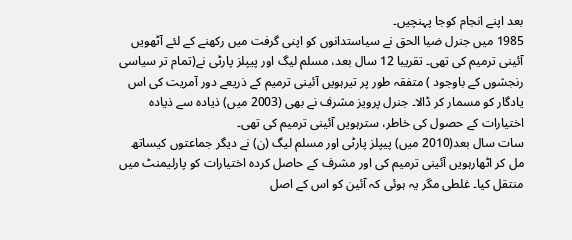بعد اپنے انجام کوجا پہنچیں۔
1985 میں جنرل ضیا الحق نے سیاستدانوں کو اپنی گرفت میں رکھنے کے لئے آٹھویں آئینی ترمیم کی تھی۔ تقریبا 12 سال بعد، مسلم لیگ اور پیپلز پارٹی نے(تمام تر سیاسی رنجشوں کے باوجود ) متفقہ طور پر تیرہویں آئینی ترمیم کے ذریعے دور آمریت کی اس یادگار کو مسمار کر ڈالا۔ جنرل پرویز مشرف نے بھی (2003 میں) ذیادہ سے ذیادہ اختیارات کے حصول کی خاطر، سترہویں آئینی ترمیم کی تھی۔
سات سال بعد(2010 میں) پیپلز پارٹی اور مسلم لیگ (ن) نے دیگر جماعتوں کیساتھ مل کر اٹھارہویں آئینی ترمیم کی اور مشرف کے حاصل کردہ اختیارات کو پارلیمنٹ میں منتقل کیا۔ غلطی مگر یہ ہوئی کہ آئین کو اس کے اصل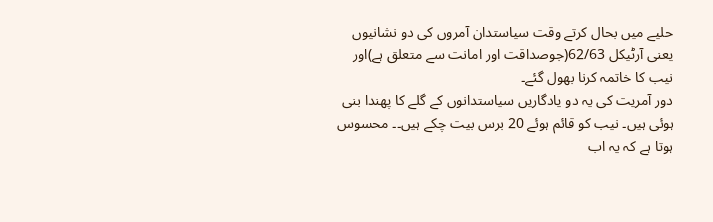حلیے میں بحال کرتے وقت سیاستدان آمروں کی دو نشانیوں یعنی آرٹیکل 62/63(جوصداقت اور امانت سے متعلق ہے)اور نیب کا خاتمہ کرنا بھول گئے۔
دور آمریت کی یہ دو یادگاریں سیاستدانوں کے گلے کا پھندا بنی ہوئی ہیں۔ نیب کو قائم ہوئے 20 برس بیت چکے ہیں۔۔ محسوس ہوتا ہے کہ یہ اب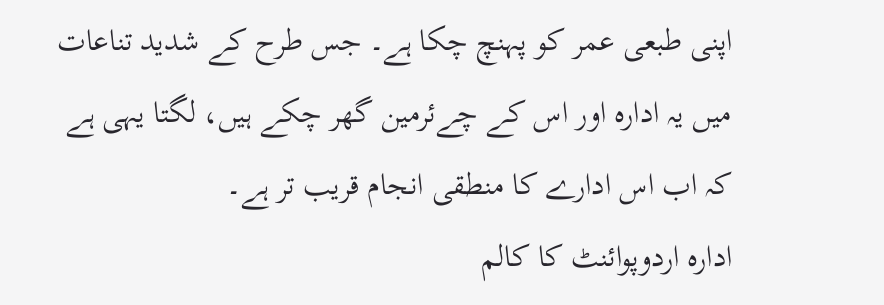اپنی طبعی عمر کو پہنچ چکا ہے۔ جس طرح کے شدید تناعات میں یہ ادارہ اور اس کے چےئرمین گھر چکے ہیں، لگتا یہی ہے کہ اب اس ادارے کا منطقی انجام قریب تر ہے۔
ادارہ اردوپوائنٹ کا کالم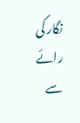نگار کی رائے سے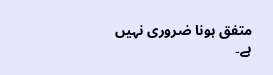متفق ہونا ضروری نہیں ہے۔